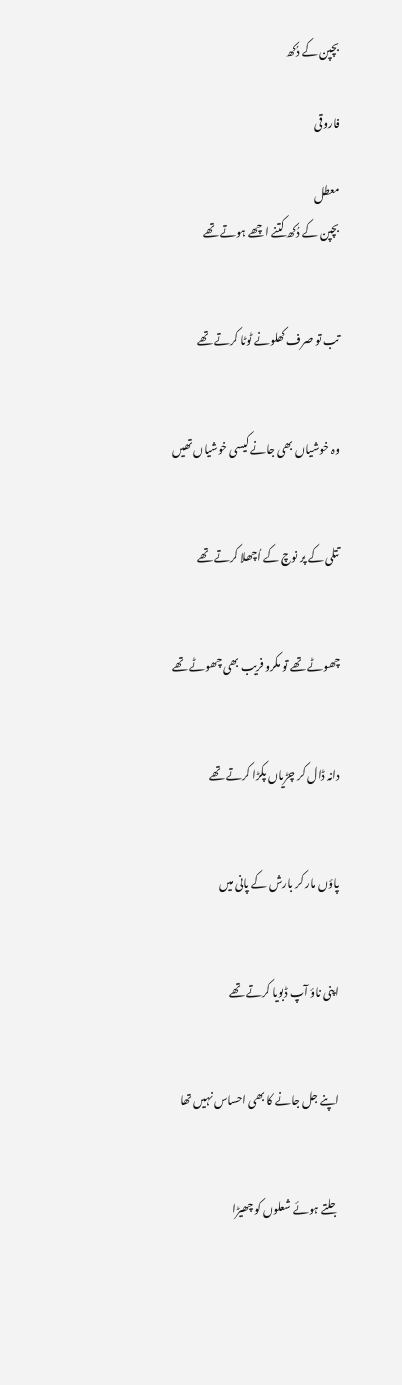بچپن کے دُکھ

فاروقی

معطل
بچپن کے دُکھ کتنے اچھے ہوتے تھے


تب تو صرف کھلونے ٹوٹا کرتے تھے


وہ خوشیاں بھی جانے کیسی خوشیاں تھیں


تتلی کے پر نوچ کے اُچھلا کرتے تھے


چھوٹے تھے تو مکرو فریب بھی چھوٹے تھے


دانہ ڈال کر چڑیاں پکڑا کرتے تھے


پاؤں مار کر بارش کے پانی میں


اپنی ناؤ آپ ڈبویا کرتے تھے


اپنے جل جانے کا بھی احساس نہیں تھا


جلتے ہوئے شعلوں کو چھیڑا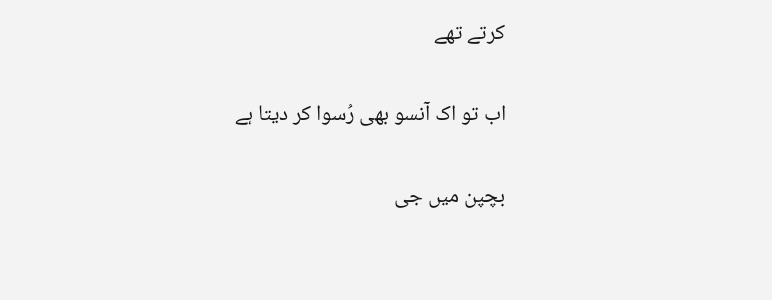کرتے تھے


اب تو اک آنسو بھی رُسوا کر دیتا ہے


بچپن میں جی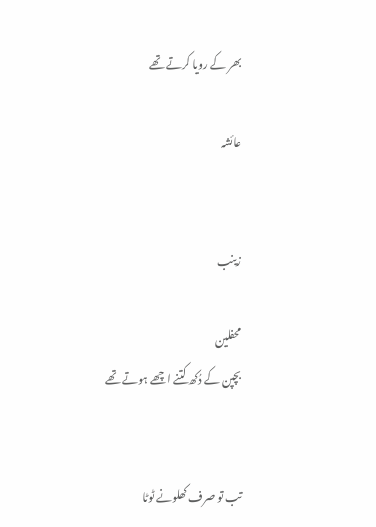بھر کے رویا کرتے تھے

عائشہ


زینب

محفلین
بچپن کے دُکھ کتنے اچھے ہوتے تھے


تب تو صرف کھلونے ٹوٹا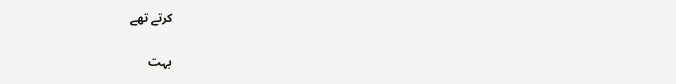کرتے تھے

بہت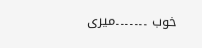خوب ۔۔۔۔۔۔۔میری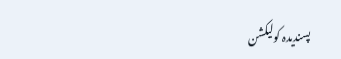پسندیدہ کولیکشن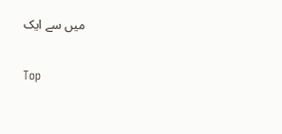میں سے ایک

Top